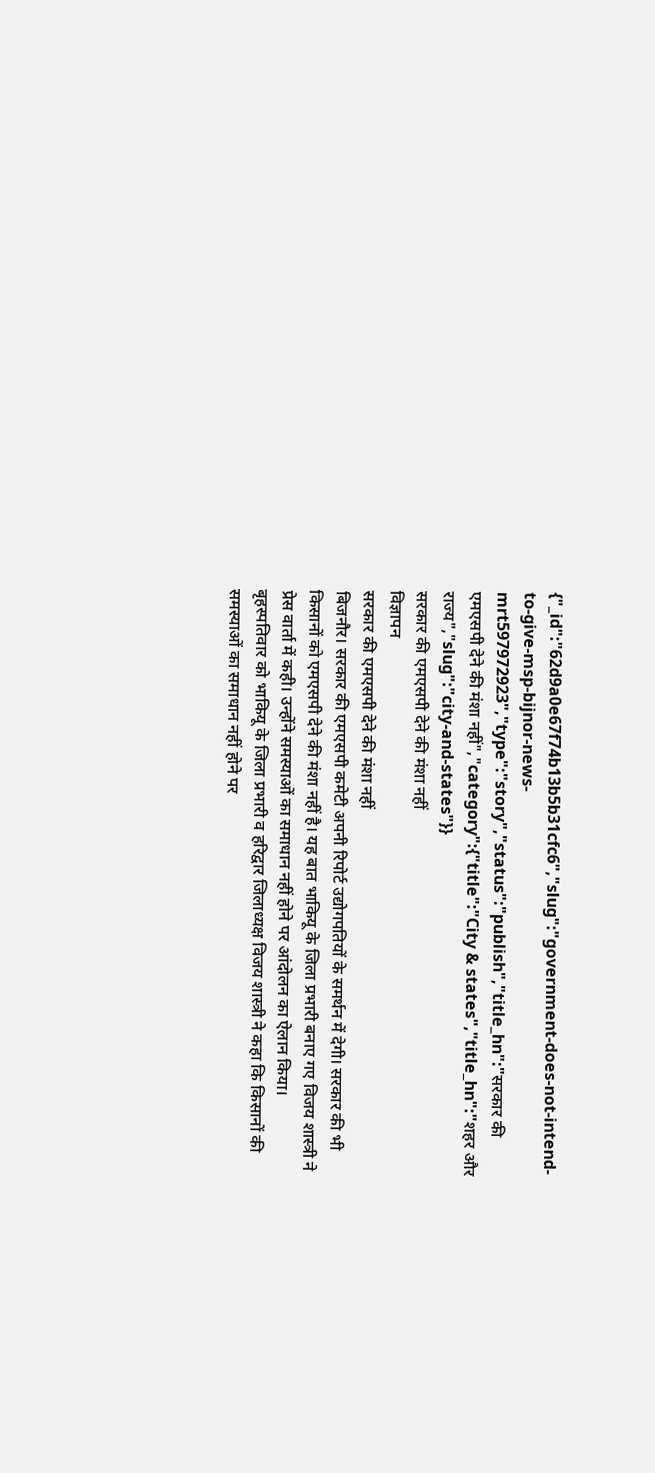{"_id":"62d9a0e67f74b13b5b31cfc6","slug":"government-does-not-intend-to-give-msp-bijnor-news-mrt597972923","type":"story","status":"publish","title_hn":"सरकार की एमएसपी देने की मंशा नहीं","category":{"title":"City & states","title_hn":"शहर और राज्य","slug":"city-and-states"}}
सरकार की एमएसपी देने की मंशा नहीं
विज्ञापन
सरकार की एमएसपी देने की मंशा नहीं
बिजनौर। सरकार की एमएसपी कमेटी अपनी रिपोर्ट उद्योगपतियों के समर्थन में देगी। सरकार की भी किसानों को एमएसपी देने की मंशा नहीं है। यह बात भाकियू के जिला प्रभारी बनाए गए विजय शास्त्री ने प्रेस वार्ता में कही। उन्होंने समस्याओं का समाधान नहीं होने पर आंदोलन का ऐलान किया।
बृहस्पतिवार को भाकियू के जिला प्रभारी व हरिद्वार जिलाध्यक्ष विजय शास्त्री ने कहा कि किसानों की समस्याओं का समाधान नहीं होने पर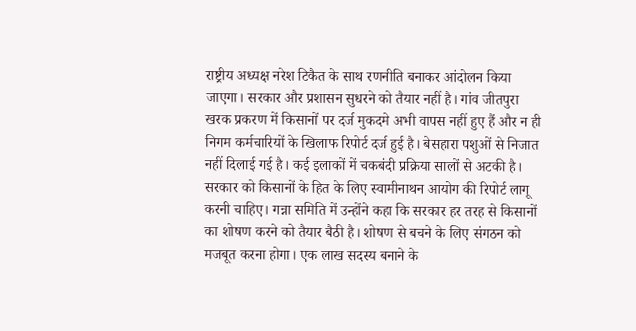राष्ट्रीय अध्यक्ष नरेश टिकैत के साथ रणनीति बनाकर आंदोलन किया जाएगा। सरकार और प्रशासन सुधरने को तैयार नहीं है। गांव जीतपुरा खरक प्रकरण में किसानों पर दर्ज मुकदमे अभी वापस नहीं हुए हैं और न ही निगम कर्मचारियों के खिलाफ रिपोर्ट दर्ज हुई है। बेसहारा पशुओं से निजात नहीं दिलाई गई है। कई इलाकों में चकबंदी प्रक्रिया सालों से अटकी है। सरकार को किसानों के हित के लिए स्वामीनाथन आयोग की रिपोर्ट लागू करनी चाहिए। गन्ना समिति में उन्होंने कहा कि सरकार हर तरह से किसानों का शोषण करने को तैयार बैठी है। शोषण से बचने के लिए संगठन को मजबूत करना होगा। एक लाख सदस्य बनाने के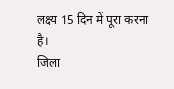लक्ष्य 15 दिन में पूरा करना है।
जिला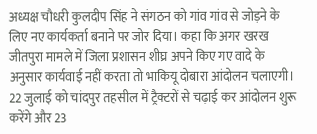अध्यक्ष चौधरी कुलदीप सिंह ने संगठन को गांव गांव से जोड़ने के लिए नए कार्यकर्ता बनाने पर जोर दिया। कहा कि अगर खरख जीतपुरा मामले में जिला प्रशासन शीघ्र अपने किए गए वादे के अनुसार कार्यवाई नहीं करता तो भाकियू दोबारा आंदोलन चलाएगी। 22 जुलाई को चांदपुर तहसील में ट्रैक्टरों से चढ़ाई कर आंदोलन शुरू करेंगे और 23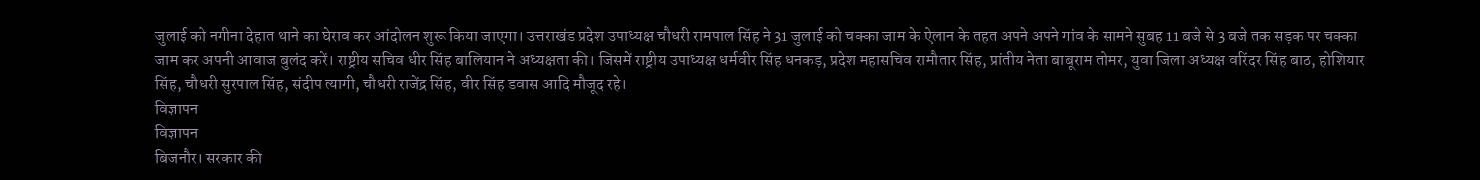जुलाई को नगीना देहात थाने का घेराव कर आंदोलन शुरू किया जाएगा। उत्तराखंड प्रदेश उपाध्यक्ष चौधरी रामपाल सिंह ने 31 जुलाई को चक्का जाम के ऐलान के तहत अपने अपने गांव के सामने सुबह 11 बजे से 3 बजे तक सड़क पर चक्का जाम कर अपनी आवाज बुलंद करें। राष्ट्रीय सचिव धीर सिंह बालियान ने अध्यक्षता की। जिसमें राष्ट्रीय उपाध्यक्ष धर्मवीर सिंह धनकड़, प्रदेश महासचिव रामौतार सिंह, प्रांतीय नेता बाबूराम तोमर, युवा जिला अध्यक्ष वरिंदर सिंह बाठ, होशियार सिंह, चौधरी सुरपाल सिंह, संदीप त्यागी, चौधरी राजेंद्र सिंह, वीर सिंह डवास आदि मौजूद रहे।
विज्ञापन
विज्ञापन
बिजनौर। सरकार की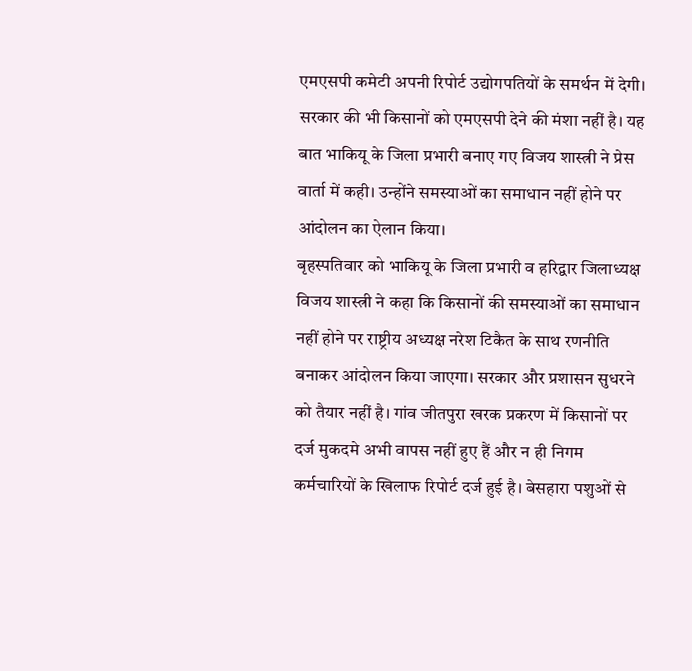एमएसपी कमेटी अपनी रिपोर्ट उद्योगपतियों के समर्थन में देगी। सरकार की भी किसानों को एमएसपी देने की मंशा नहीं है। यह बात भाकियू के जिला प्रभारी बनाए गए विजय शास्त्री ने प्रेस वार्ता में कही। उन्होंने समस्याओं का समाधान नहीं होने पर आंदोलन का ऐलान किया।
बृहस्पतिवार को भाकियू के जिला प्रभारी व हरिद्वार जिलाध्यक्ष विजय शास्त्री ने कहा कि किसानों की समस्याओं का समाधान नहीं होने पर राष्ट्रीय अध्यक्ष नरेश टिकैत के साथ रणनीति बनाकर आंदोलन किया जाएगा। सरकार और प्रशासन सुधरने को तैयार नहीं है। गांव जीतपुरा खरक प्रकरण में किसानों पर दर्ज मुकदमे अभी वापस नहीं हुए हैं और न ही निगम कर्मचारियों के खिलाफ रिपोर्ट दर्ज हुई है। बेसहारा पशुओं से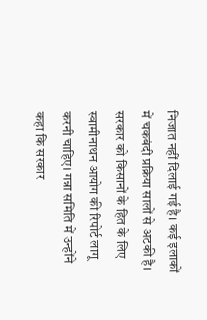निजात नहीं दिलाई गई है। कई इलाकों में चकबंदी प्रक्रिया सालों से अटकी है। सरकार को किसानों के हित के लिए स्वामीनाथन आयोग की रिपोर्ट लागू करनी चाहिए। गन्ना समिति में उन्होंने कहा कि सरकार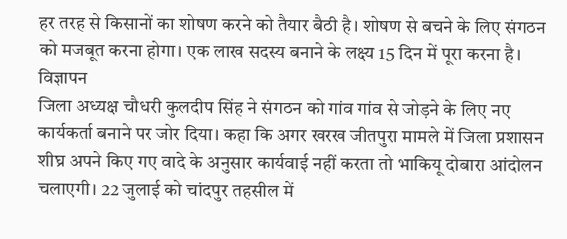हर तरह से किसानों का शोषण करने को तैयार बैठी है। शोषण से बचने के लिए संगठन को मजबूत करना होगा। एक लाख सदस्य बनाने के लक्ष्य 15 दिन में पूरा करना है।
विज्ञापन
जिला अध्यक्ष चौधरी कुलदीप सिंह ने संगठन को गांव गांव से जोड़ने के लिए नए कार्यकर्ता बनाने पर जोर दिया। कहा कि अगर खरख जीतपुरा मामले में जिला प्रशासन शीघ्र अपने किए गए वादे के अनुसार कार्यवाई नहीं करता तो भाकियू दोबारा आंदोलन चलाएगी। 22 जुलाई को चांदपुर तहसील में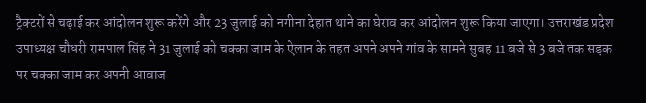ट्रैक्टरों से चढ़ाई कर आंदोलन शुरू करेंगे और 23 जुलाई को नगीना देहात थाने का घेराव कर आंदोलन शुरू किया जाएगा। उत्तराखंड प्रदेश उपाध्यक्ष चौधरी रामपाल सिंह ने 31 जुलाई को चक्का जाम के ऐलान के तहत अपने अपने गांव के सामने सुबह 11 बजे से 3 बजे तक सड़क पर चक्का जाम कर अपनी आवाज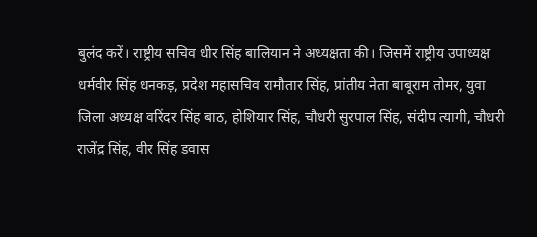बुलंद करें। राष्ट्रीय सचिव धीर सिंह बालियान ने अध्यक्षता की। जिसमें राष्ट्रीय उपाध्यक्ष धर्मवीर सिंह धनकड़, प्रदेश महासचिव रामौतार सिंह, प्रांतीय नेता बाबूराम तोमर, युवा जिला अध्यक्ष वरिंदर सिंह बाठ, होशियार सिंह, चौधरी सुरपाल सिंह, संदीप त्यागी, चौधरी राजेंद्र सिंह, वीर सिंह डवास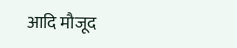आदि मौजूद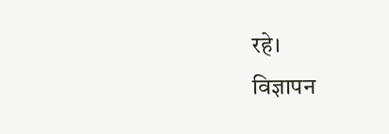रहे।
विज्ञापन